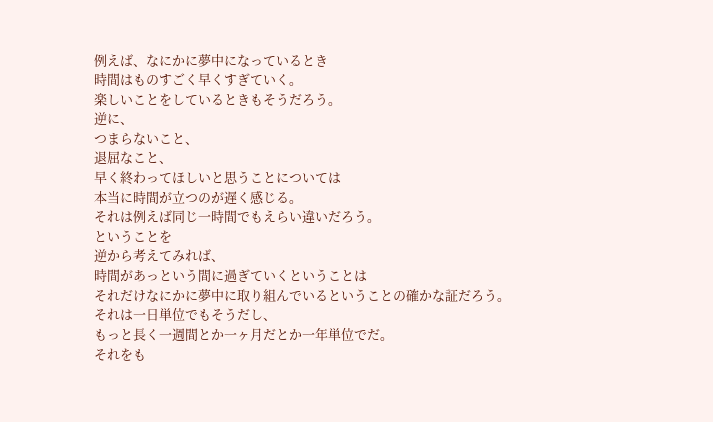例えば、なにかに夢中になっているとき
時間はものすごく早くすぎていく。
楽しいことをしているときもそうだろう。
逆に、
つまらないこと、
退屈なこと、
早く終わってほしいと思うことについては
本当に時間が立つのが遅く感じる。
それは例えば同じ一時間でもえらい違いだろう。
ということを
逆から考えてみれば、
時間があっという間に過ぎていくということは
それだけなにかに夢中に取り組んでいるということの確かな証だろう。
それは一日単位でもそうだし、
もっと長く一週間とか一ヶ月だとか一年単位でだ。
それをも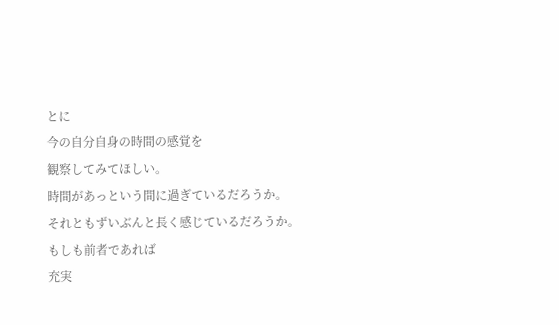とに
今の自分自身の時間の感覚を
観察してみてほしい。
時間があっという間に過ぎているだろうか。
それともずいぶんと長く感じているだろうか。
もしも前者であれば
充実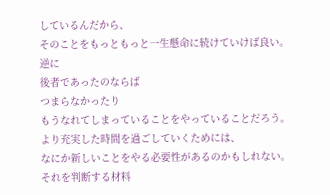しているんだから、
そのことをもっともっと一生懸命に続けていけば良い。
逆に
後者であったのならば
つまらなかったり
もうなれてしまっていることをやっていることだろう。
より充実した時間を過ごしていくためには、
なにか新しいことをやる必要性があるのかもしれない。
それを判断する材料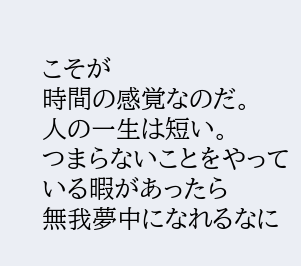こそが
時間の感覚なのだ。
人の一生は短い。
つまらないことをやっている暇があったら
無我夢中になれるなに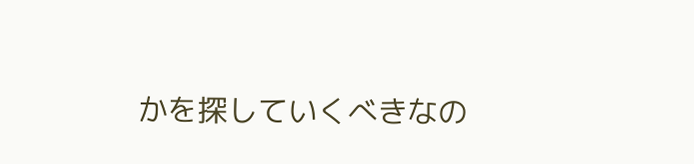かを探していくべきなの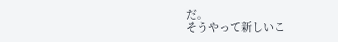だ。
そうやって新しいこ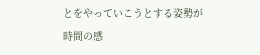とをやっていこうとする姿勢が
時間の感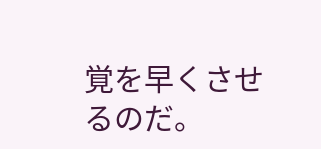覚を早くさせるのだ。